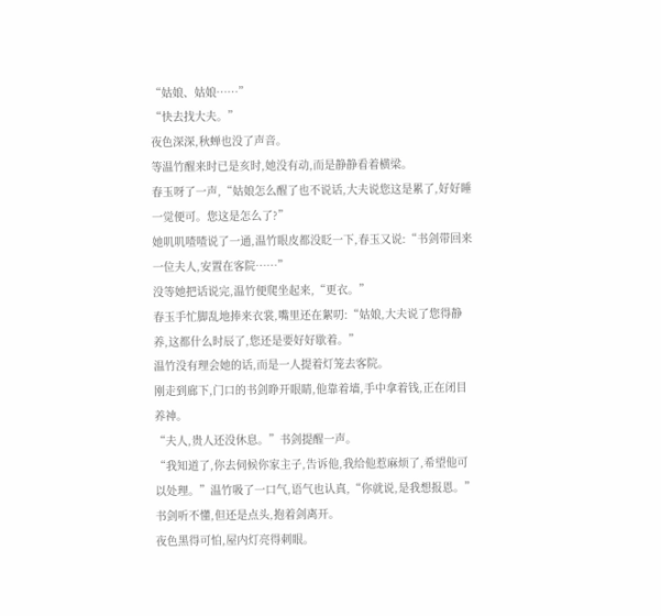“姑娘、姑娘……”
“快去找大夫。”
夜色深深,秋蝉也没了声音。
等温竹醒来时已是亥时,她没有动,而是静静看着横梁。
春玉呀了一声,“姑娘怎么醒了也不说话,大夫说您这是累了,好好睡一觉便可。您这是怎么了?”
她叽叽喳喳说了一通,温竹眼皮都没眨一下,春玉又说:“书剑带回来一位夫人,安置在客院……”
没等她把话说完,温竹便爬坐起来,“更衣。”
春玉手忙脚乱地捧来衣裳,嘴里还在絮叨:“姑娘,大夫说了您得静养,这都什么时辰了,您还是要好好歇着。”
温竹没有理会她的话,而是一人提着灯笼去客院。
刚走到廊下,门口的书剑睁开眼睛,他靠着墙,手中拿着钱,正在闭目养神。
“夫人,贵人还没休息。”书剑提醒一声。
“我知道了,你去伺候你家主子,告诉他,我给他惹麻烦了,希望他可以处理。”温竹吸了一口气,语气也认真,“你就说,是我想报恩。”
书剑听不懂,但还是点头,抱着剑离开。
夜色黑得可怕,屋内灯亮得刺眼。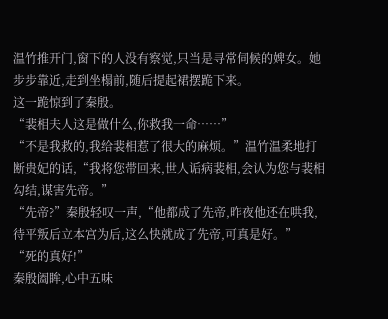温竹推开门,窗下的人没有察觉,只当是寻常伺候的婢女。她步步靠近,走到坐榻前,随后提起裙摆跪下来。
这一跪惊到了秦殷。
“裴相夫人这是做什么,你救我一命……”
“不是我救的,我给裴相惹了很大的麻烦。”温竹温柔地打断贵妃的话,“我将您带回来,世人诟病裴相,会认为您与裴相勾结,谋害先帝。”
“先帝?”秦殷轻叹一声,“他都成了先帝,昨夜他还在哄我,待平叛后立本宫为后,这么快就成了先帝,可真是好。”
“死的真好!”
秦殷阖眸,心中五味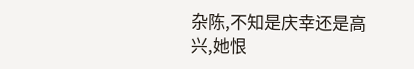杂陈,不知是庆幸还是高兴,她恨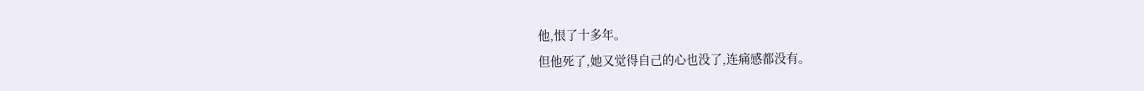他,恨了十多年。
但他死了,她又觉得自己的心也没了,连痛感都没有。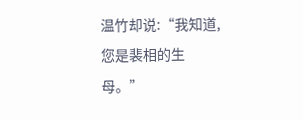温竹却说:“我知道,您是裴相的生母。”